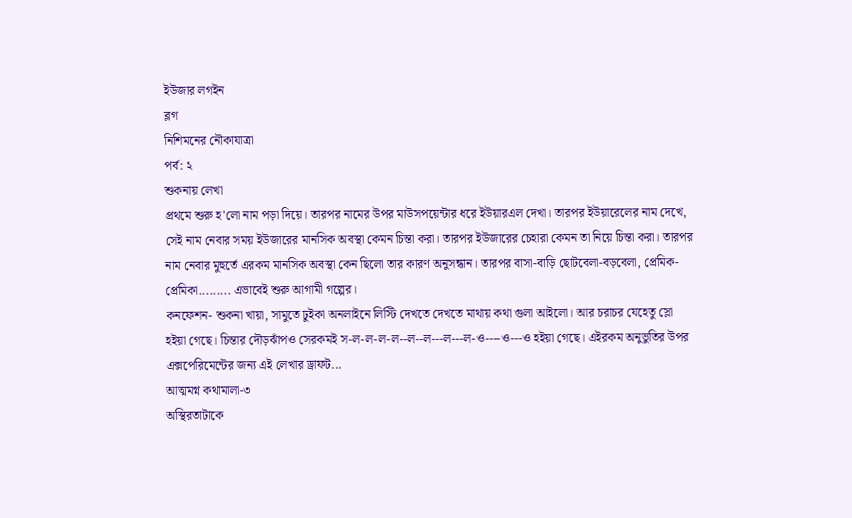ইউজার লগইন
ব্লগ
নিশিমনের নৌকাযাত্রা
পর্ব: ২
শুকনায় লেখা
প্রথমে শুরু হ'লো নাম পড়া দিয়ে। তারপর নামের উপর মাউসপয়েন্টার ধরে ইউয়ারএল দেখা। তারপর ইউয়ারেলের নাম দেখে, সেই নাম নেবার সময় ইউজারের মানসিক অবস্থা কেমন চিন্তা করা। তারপর ইউজারের চেহারা কেমন তা নিয়ে চিন্তা করা। তারপর নাম নেবার মুহুর্তে এরকম মানসিক অবস্থা কেন ছিলো তার কারণ অনুসন্ধান। তারপর বাসা-বাড়ি ছোটবেলা-বড়বেলা, প্রেমিক-প্রেমিকা......... এভাবেই শুরু আগামী গল্পের।
কনফেশন- শুকনা খায়া, সামুতে ঢুইকা অনলাইনে লিস্টি দেখতে দেখতে মাথায় কথা গুলা আইলো। আর চরাচর যেহেতু স্লো হইয়া গেছে। চিন্তার দৌড়ঝাঁপও সেরকমই স-ল-ল-ল-ল--ল--ল---ল---ল-ও----ও---ও হইয়া গেছে। এইরকম অনুভুতির উপর এক্সপেরিমেন্টের জন্য এই লেখার ড্রাফট...
আত্মমগ্ন কথামালা-৩
অস্থিরতাটাকে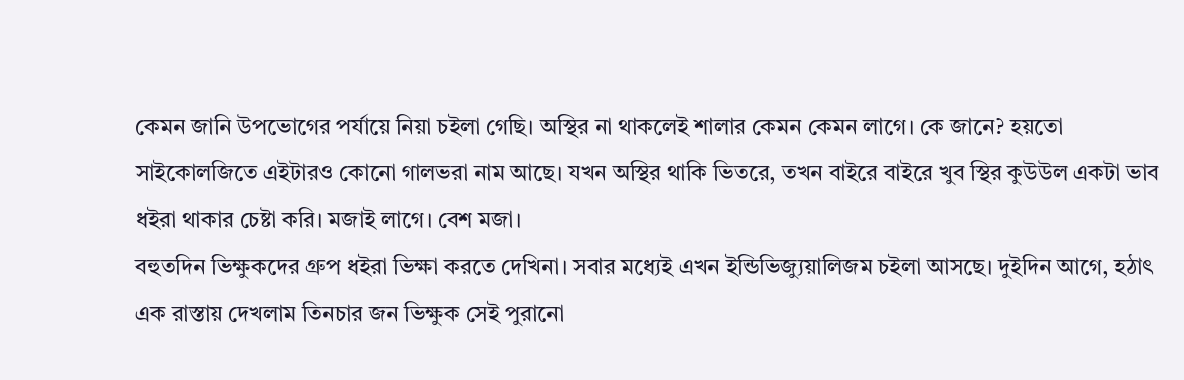কেমন জানি উপভোগের পর্যায়ে নিয়া চইলা গেছি। অস্থির না থাকলেই শালার কেমন কেমন লাগে। কে জানে? হয়তো সাইকোলজিতে এইটারও কোনো গালভরা নাম আছে। যখন অস্থির থাকি ভিতরে, তখন বাইরে বাইরে খুব স্থির কুউউল একটা ভাব ধইরা থাকার চেষ্টা করি। মজাই লাগে। বেশ মজা।
বহুতদিন ভিক্ষুকদের গ্রুপ ধইরা ভিক্ষা করতে দেখিনা। সবার মধ্যেই এখন ইন্ডিভিজ্যুয়ালিজম চইলা আসছে। দুইদিন আগে, হঠাৎ এক রাস্তায় দেখলাম তিনচার জন ভিক্ষুক সেই পুরানো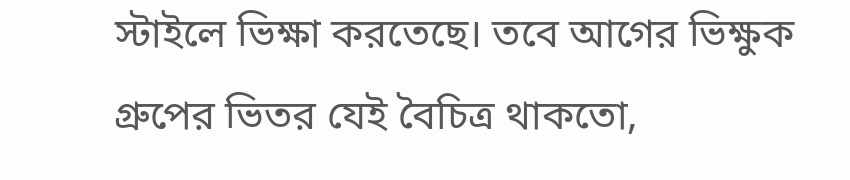স্টাইলে ভিক্ষা করতেছে। তবে আগের ভিক্ষুক গ্রুপের ভিতর যেই বৈচিত্র থাকতো,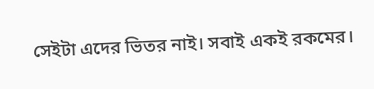সেইটা এদের ভিতর নাই। সবাই একই রকমের।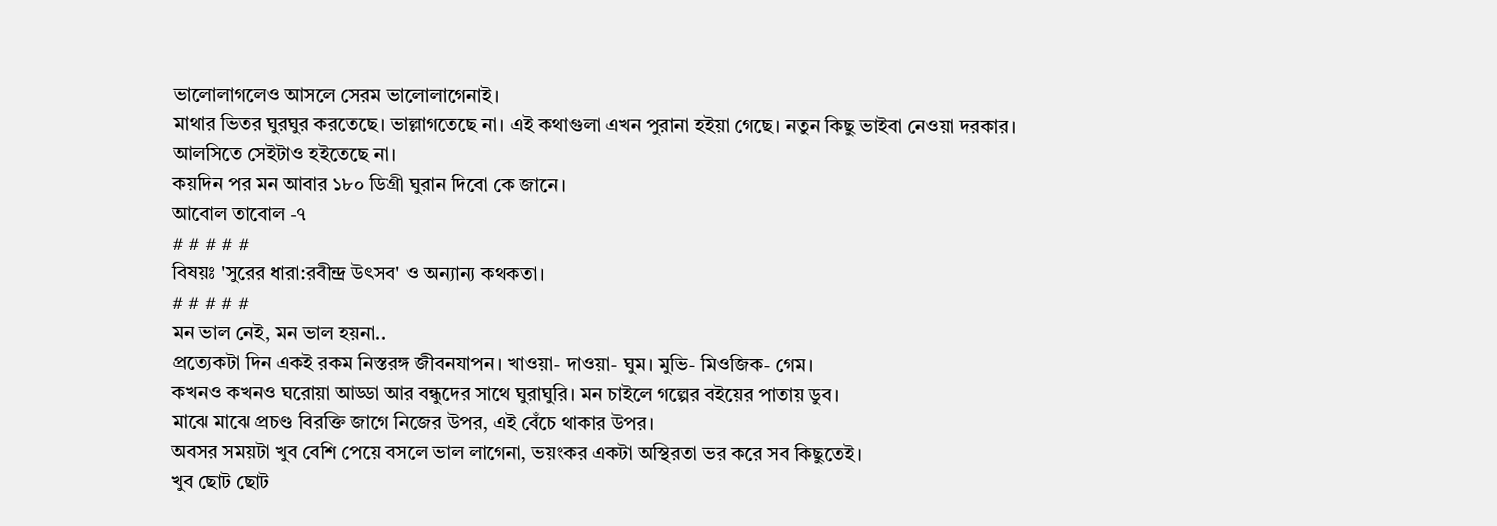ভালোলাগলেও আসলে সেরম ভালোলাগেনাই।
মাথার ভিতর ঘুরঘুর করতেছে। ভাল্লাগতেছে না। এই কথাগুলা এখন পুরানা হইয়া গেছে। নতুন কিছু ভাইবা নেওয়া দরকার। আলসিতে সেইটাও হইতেছে না।
কয়দিন পর মন আবার ১৮০ ডিগ্রী ঘুরান দিবো কে জানে।
আবোল তাবোল -৭
# # # # #
বিষয়ঃ 'সুরের ধারা:রবীন্দ্র উৎসব' ও অন্যান্য কথকতা।
# # # # #
মন ভাল নেই, মন ভাল হয়না..
প্রত্যেকটা দিন একই রকম নিস্তরঙ্গ জীবনযাপন। খাওয়া- দাওয়া- ঘুম। মুভি- মিওজিক- গেম।
কখনও কখনও ঘরোয়া আড্ডা আর বন্ধুদের সাথে ঘুরাঘুরি। মন চাইলে গল্পের বইয়ের পাতায় ডুব।
মাঝে মাঝে প্রচণ্ড বিরক্তি জাগে নিজের উপর, এই বেঁচে থাকার উপর।
অবসর সময়টা খুব বেশি পেয়ে বসলে ভাল লাগেনা, ভয়ংকর একটা অস্থিরতা ভর করে সব কিছুতেই।
খুব ছোট ছোট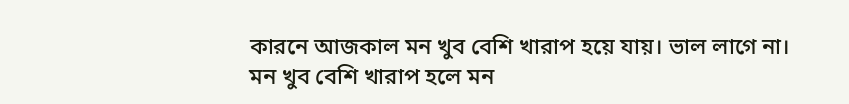কারনে আজকাল মন খুব বেশি খারাপ হয়ে যায়। ভাল লাগে না।
মন খুব বেশি খারাপ হলে মন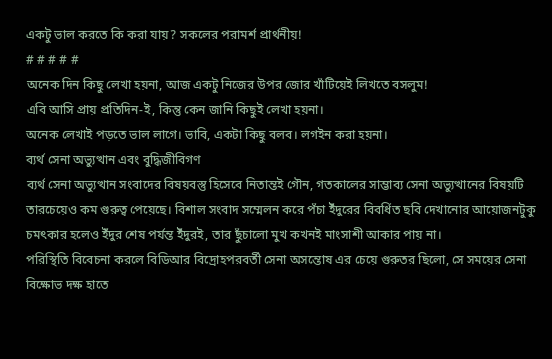একটু ভাল করতে কি করা যায়? সকলের পরামর্শ প্রার্থনীয়!
# # # # #
অনেক দিন কিছু লেখা হয়না, আজ একটু নিজের উপর জোর খাঁটিয়েই লিখতে বসলুম!
এবি আসি প্রায় প্রতিদিন-ই, কিন্তু কেন জানি কিছুই লেখা হয়না।
অনেক লেখাই পড়তে ভাল লাগে। ভাবি, একটা কিছু বলব। লগইন করা হয়না।
ব্যর্থ সেনা অভ্যুত্থান এবং বুদ্ধিজীবিগণ
ব্যর্থ সেনা অভ্যুত্থান সংবাদের বিষয়বস্তু হিসেবে নিতান্তই গৌন, গতকালের সাম্ভাব্য সেনা অভ্যুত্থানের বিষয়টি তারচেয়েও কম গুরুত্ব পেয়েছে। বিশাল সংবাদ সম্মেলন করে পঁচা ইঁদুরের বিবর্ধিত ছবি দেখানোর আয়োজনটুকু চমৎকার হলেও ইঁদুর শেষ পর্যন্ত ইঁদুরই, তার ছুঁচালো মুখ কখনই মাংসাশী আকার পায় না।
পরিস্থিতি বিবেচনা করলে বিডিআর বিদ্রোহপরবর্তী সেনা অসন্তোষ এর চেয়ে গুরুতর ছিলো, সে সময়ের সেনা বিক্ষোভ দক্ষ হাতে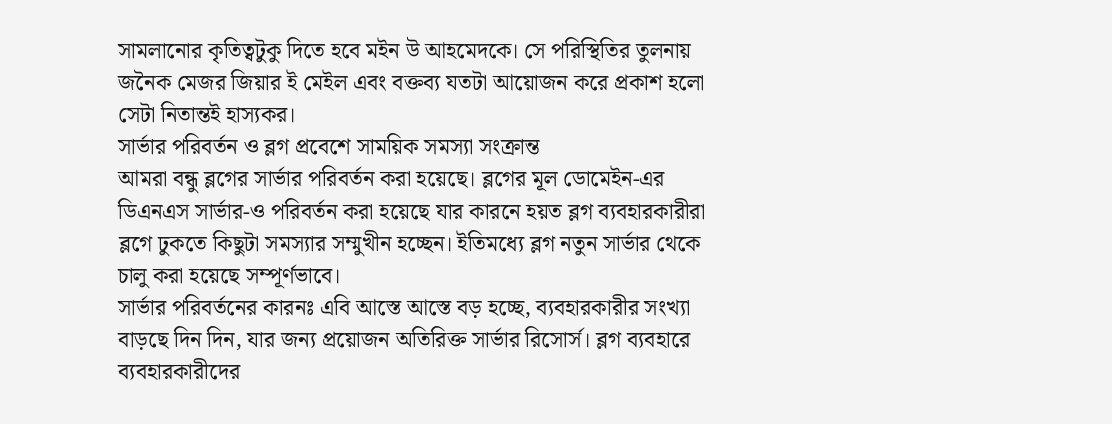সামলানোর কৃতিত্বটুকু দিতে হবে মইন উ আহমেদকে। সে পরিস্থিতির তুলনায় জনৈক মেজর জিয়ার ই মেইল এবং বক্তব্য যতটা আয়োজন করে প্রকাশ হলো সেটা নিতান্তই হাস্যকর।
সার্ভার পরিবর্তন ও ব্লগ প্রবেশে সাময়িক সমস্যা সংক্রান্ত
আমরা বন্ধু ব্লগের সার্ভার পরিবর্তন করা হয়েছে। ব্লগের মূল ডোমেইন-এর ডিএনএস সার্ভার-ও পরিবর্তন করা হয়েছে যার কারনে হয়ত ব্লগ ব্যবহারকারীরা ব্লগে ঢুকতে কিছুটা সমস্যার সম্মুখীন হচ্ছেন। ইতিমধ্যে ব্লগ নতুন সার্ভার থেকে চালু করা হয়েছে সম্পূর্ণভাবে।
সার্ভার পরিবর্তনের কারনঃ এবি আস্তে আস্তে বড় হচ্ছে, ব্যবহারকারীর সংখ্যা বাড়ছে দিন দিন, যার জন্য প্রয়োজন অতিরিক্ত সার্ভার রিসোর্স। ব্লগ ব্যবহারে ব্যবহারকারীদের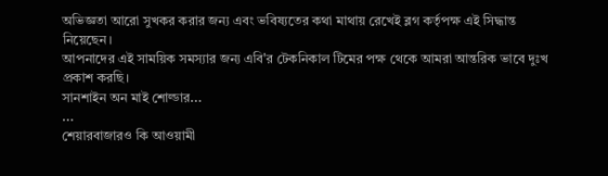অভিজ্ঞতা আরো সুখকর করার জন্য এবং ভবিষ্যতের কথা মাথায় রেখেই ব্লগ কর্তৃপক্ষ এই সিদ্ধান্ত নিয়েছেন।
আপনাদের এই সাময়িক সমস্যার জন্য এবি'র টেকনিকাল টিমের পক্ষ থেকে আমরা আন্তরিক ভাবে দুঃখ প্রকাশ করছি।
সানশাইন অন মাই শোল্ডার...
...
শেয়ারবাজারও কি আওয়ামী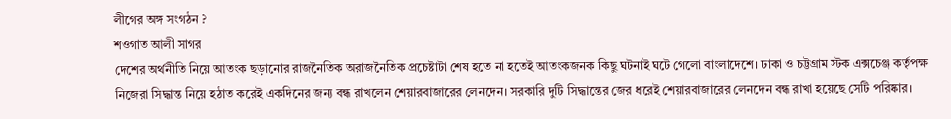লীগের অঙ্গ সংগঠন ?
শওগাত আলী সাগর
দেশের অর্থনীতি নিয়ে আতংক ছড়ানোর রাজনৈতিক অরাজনৈতিক প্রচেষ্টাটা শেষ হতে না হতেই আতংকজনক কিছু ঘটনাই ঘটে গেলো বাংলাদেশে। ঢাকা ও চট্টগ্রাম স্টক এক্সচেঞ্জ কর্তৃপক্ষ নিজেরা সিদ্ধান্ত নিয়ে হঠাত করেই একদিনের জন্য বন্ধ রাখলেন শেয়ারবাজারের লেনদেন। সরকারি দুটি সিদ্ধান্তের জের ধরেই শেয়ারবাজারের লেনদেন বন্ধ রাখা হয়েছে সেটি পরিষ্কার।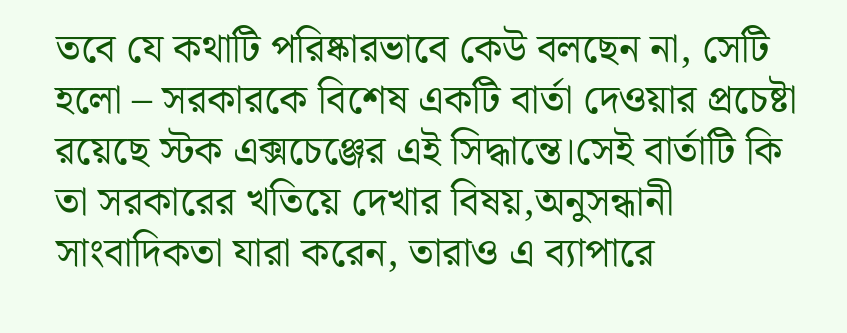তবে যে কথাটি পরিষ্কারভাবে কেউ বলছেন না, সেটি হলো – সরকারকে বিশেষ একটি বার্তা দেওয়ার প্রচেষ্টা রয়েছে স্টক এক্সচেঞ্জের এই সিদ্ধান্তে।সেই বার্তাটি কি তা সরকারের খতিয়ে দেখার বিষয়,অনুসন্ধানী সাংবাদিকতা যারা করেন, তারাও এ ব্যাপারে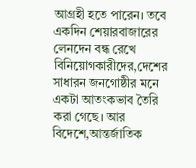আগ্রহী হতে পারেন। তবে একদিন শেয়ারবাজারের লেনদেন বন্ধ রেখে বিনিয়োগকারীদের,দেশের সাধারন জনগোষ্ঠীর মনে একটা আতংকভাব তৈরি করা গেছে। আর বিদেশে,আন্তর্জাতিক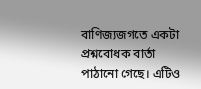বাণিজ্যজগতে একটা প্রশ্নবোধক বার্তা পাঠানো গেছে। এটিও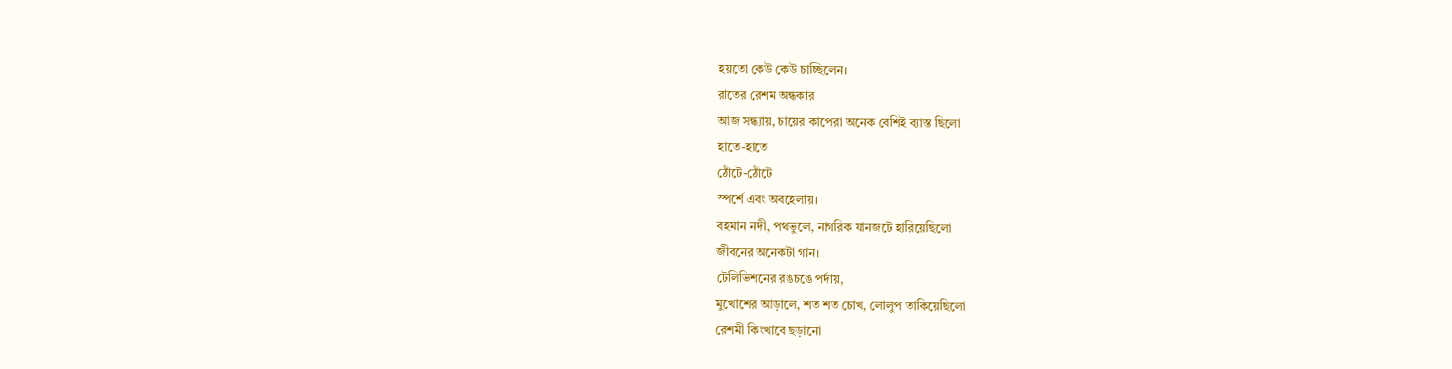হয়তো কেউ কেউ চাচ্ছিলেন।
রাতের রেশম অন্ধকার
আজ সন্ধ্যায়, চায়ের কাপেরা অনেক বেশিই ব্যাস্ত ছিলো
হাতে-হাতে
ঠোঁটে-ঠোঁটে
স্পর্শে এবং অবহেলায়।
বহমান নদী, পথভুলে, নাগরিক যানজটে হারিয়েছিলো
জীবনের অনেকটা গান।
টেলিভিশনের রঙচঙে পর্দায়,
মুখোশের আড়ালে, শত শত চোখ, লোলুপ তাকিয়েছিলো
রেশমী কিংখাবে ছড়ানো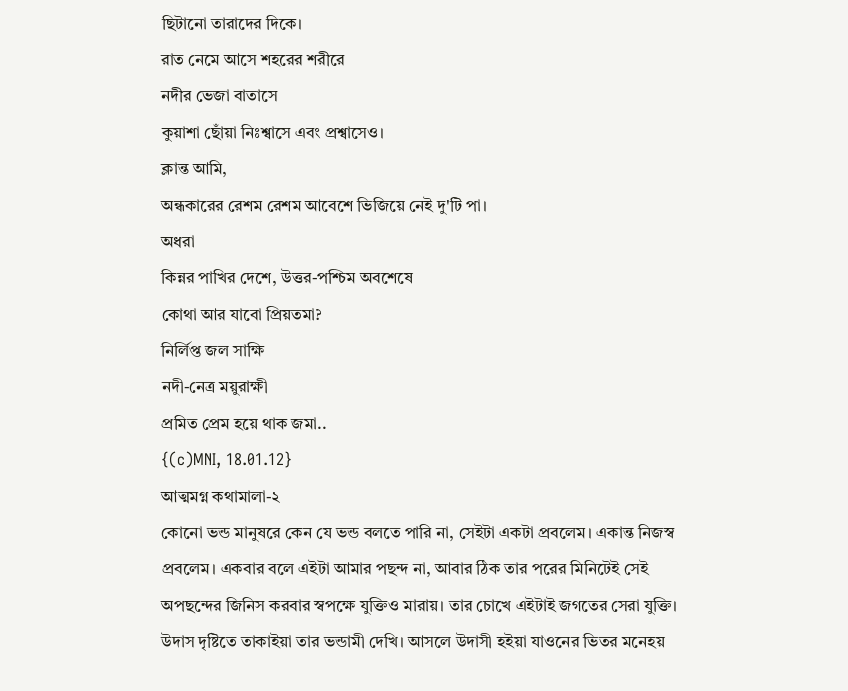ছিটানো তারাদের দিকে।
রাত নেমে আসে শহরের শরীরে
নদীর ভেজা বাতাসে
কুয়াশা ছোঁয়া নিঃশ্বাসে এবং প্রশ্বাসেও।
ক্লান্ত আমি,
অন্ধকারের রেশম রেশম আবেশে ভিজিয়ে নেই দু'টি পা।
অধরা
কিন্নর পাখির দেশে, উত্তর-পশ্চিম অবশেষে
কোথা আর যাবো প্রিয়তমা?
নির্লিপ্ত জল সাক্ষি
নদী-নেত্র ময়ুরাক্ষী
প্রমিত প্রেম হয়ে থাক জমা..
{(c)MNI, 18.01.12}
আত্মমগ্ন কথামালা-২
কোনো ভন্ড মানুষরে কেন যে ভন্ড বলতে পারি না, সেইটা একটা প্রবলেম। একান্ত নিজস্ব প্রবলেম। একবার বলে এইটা আমার পছন্দ না, আবার ঠিক তার পরের মিনিটেই সেই অপছন্দের জিনিস করবার স্বপক্ষে যুক্তিও মারায়। তার চোখে এইটাই জগতের সেরা যুক্তি। উদাস দৃষ্টিতে তাকাইয়া তার ভন্ডামী দেখি। আসলে উদাসী হইয়া যাওনের ভিতর মনেহয়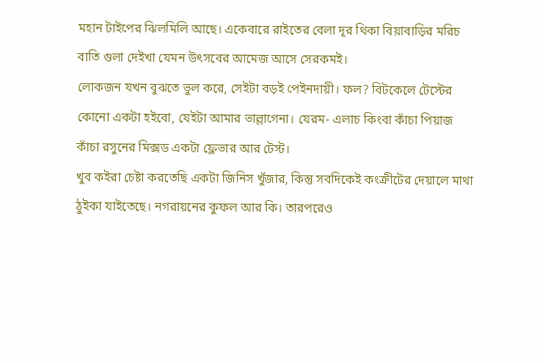মহান টাইপের ঝিলমিলি আছে। একেবারে রাইতের বেলা দূর থিকা বিয়াবাড়ির মরিচ বাতি গুলা দেইখা যেমন উৎসবের আমেজ আসে সেরকমই।
লোকজন যখন বুঝতে ভুল করে, সেইটা বড়ই পেইনদায়ী। ফল? বিটকেলে টেস্টের কোনো একটা হইবো, যেইটা আমার ভাল্লাগেনা। যেরম- এলাচ কিংবা কাঁচা পিয়াজ কাঁচা রসুনের মিক্সড একটা ফ্লেভার আর টেস্ট।
খুব কইরা চেষ্টা করতেছি একটা জিনিস খুঁজার, কিন্তু সবদিকেই কংক্রীটের দেয়ালে মাথা ঠুইকা যাইতেছে। নগরায়নের কুফল আর কি। তারপরেও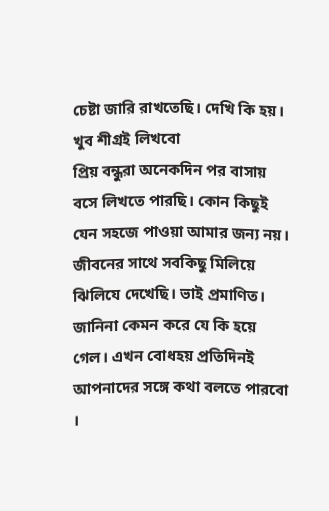চেষ্টা জারি রাখতেছি। দেখি কি হয়।
খুব শীগ্রই লিখবো
প্রিয় বন্ধুরা অনেকদিন পর বাসায় বসে লিখতে পারছি। কোন কিছুই যেন সহজে পাওয়া আমার জন্য নয়। জীবনের সাথে সবকিছু মিলিয়ে ঝিলিযে দেখেছি। ভাই প্রমাণিত। জানিনা কেমন করে যে কি হয়ে গেল। এখন বোধহয় প্রতিদিনই আপনাদের সঙ্গে কথা বলতে পারবো ।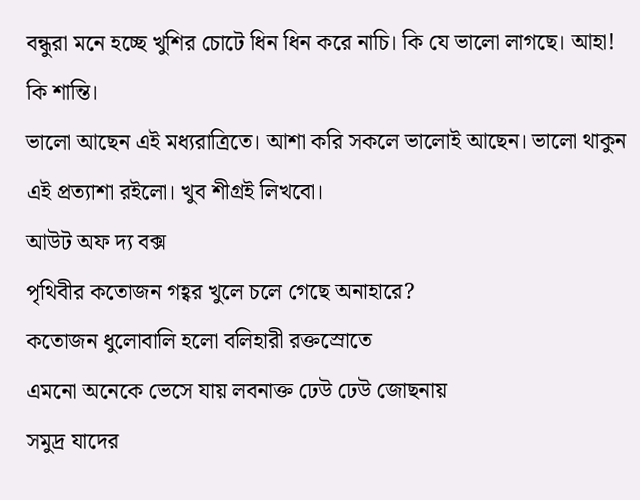বন্ধুরা মনে হচ্ছে খুশির চোটে ধিন ধিন করে নাচি। কি যে ভালো লাগছে। আহা! কি শান্তি।
ভালো আছেন এই মধ্যরাত্রিতে। আশা করি সকলে ভালোই আছেন। ভালো থাকুন এই প্রত্যাশা রইলো। খুব শীগ্রই লিখবো।
আউট অফ দ্য বক্স
পৃথিবীর কতোজন গহ্বর খুলে চলে গেছে অনাহারে?
কতোজন ধুলোবালি হলো বলিহারী রক্তস্রোতে
এমনো অনেকে ভেসে যায় লবনাক্ত ঢেউ ঢেউ জোছনায়
সমুদ্র যাদের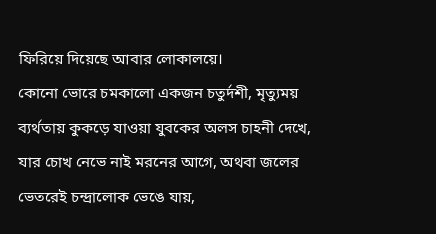ফিরিয়ে দিয়েছে আবার লোকালয়ে।
কোনো ভোরে চমকালো একজন চতুর্দশী, মৃত্যুময়
ব্যর্থতায় কুকড়ে যাওয়া যুবকের অলস চাহনী দেখে,
যার চোখ নেভে নাই মরনের আগে, অথবা জলের
ভেতরেই চন্দ্রালোক ভেঙে যায়,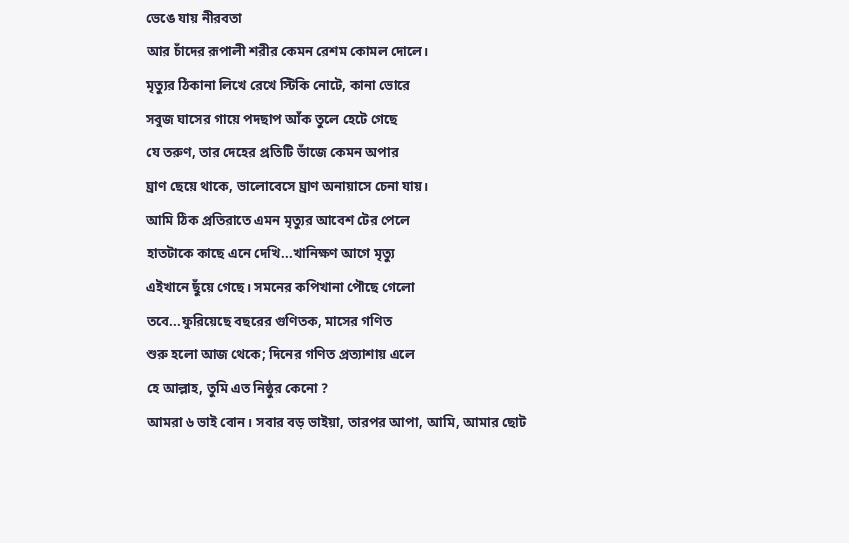ভেঙে যায় নীরবতা
আর চাঁদের রূপালী শরীর কেমন রেশম কোমল দোলে।
মৃত্যুর ঠিকানা লিখে রেখে স্টিকি নোটে, কানা ভোরে
সবুজ ঘাসের গায়ে পদছাপ আঁক তুলে হেটে গেছে
যে তরুণ, তার দেহের প্রতিটি ভাঁজে কেমন অপার
ঘ্রাণ ছেয়ে থাকে, ভালোবেসে ঘ্রাণ অনায়াসে চেনা যায়।
আমি ঠিক প্রতিরাতে এমন মৃত্যুর আবেশ টের পেলে
হাতটাকে কাছে এনে দেখি...খানিক্ষণ আগে মৃত্যু
এইখানে ছুঁয়ে গেছে। সমনের কপিখানা পৌছে গেলো
তবে...ফুরিয়েছে বছরের গুণিতক, মাসের গণিত
শুরু হলো আজ থেকে; দিনের গণিত প্রত্যাশায় এলে
হে আল্লাহ, তুমি এত নিষ্ঠুর কেনো ?
আমরা ৬ ভাই বোন। সবার বড় ভাইয়া, তারপর আপা, আমি, আমার ছোট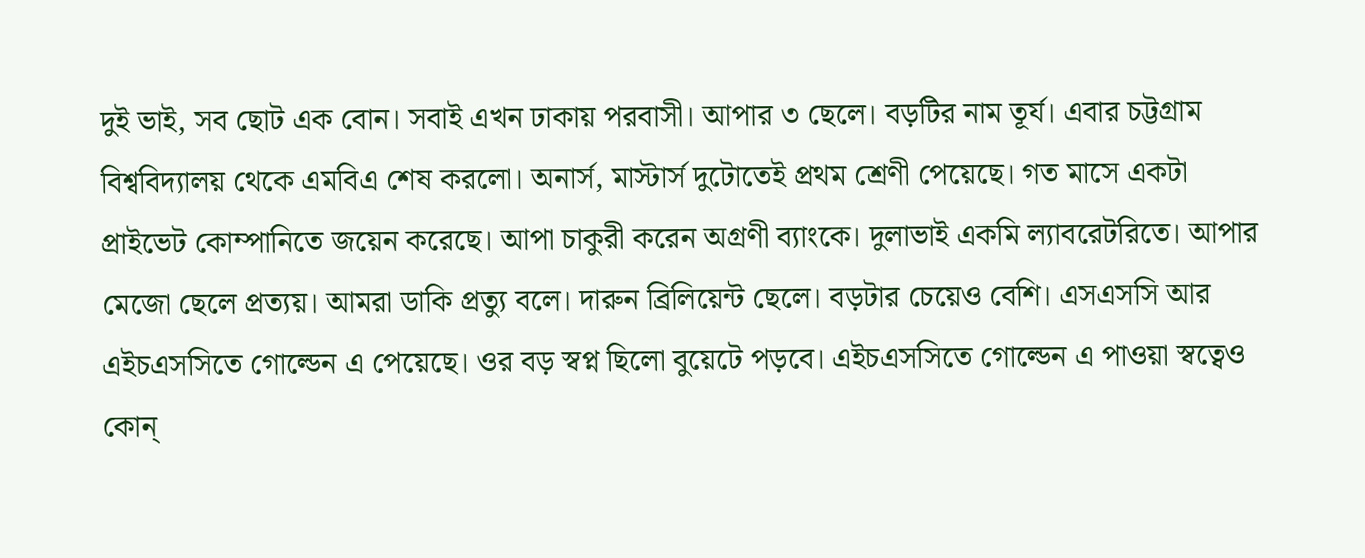দুই ভাই, সব ছোট এক বোন। সবাই এখন ঢাকায় পরবাসী। আপার ৩ ছেলে। বড়টির নাম তূর্য। এবার চট্টগ্রাম বিশ্ববিদ্যালয় থেকে এমবিএ শেষ করলো। অনার্স, মাস্টার্স দুটোতেই প্রথম শ্রেণী পেয়েছে। গত মাসে একটা প্রাইভেট কোম্পানিতে জয়েন করেছে। আপা চাকুরী করেন অগ্রণী ব্যাংকে। দুলাভাই একমি ল্যাবরেটরিতে। আপার মেজো ছেলে প্রত্যয়। আমরা ডাকি প্রত্যু বলে। দারুন ব্রিলিয়েন্ট ছেলে। বড়টার চেয়েও বেশি। এসএসসি আর এইচএসসিতে গোল্ডেন এ পেয়েছে। ওর বড় স্বপ্ন ছিলো বুয়েটে পড়বে। এইচএসসিতে গোল্ডেন এ পাওয়া স্বত্বেও কোন্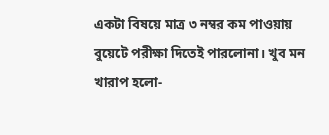একটা বিষয়ে মাত্র ৩ নম্বর কম পাওয়ায় বুয়েটে পরীক্ষা দিতেই পারলোনা। খুব মন খারাপ হলো-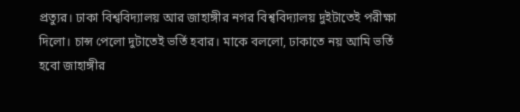প্রত্যুর। ঢাকা বিশ্ববিদ্যালয় আর জাহাঙ্গীর নগর বিশ্ববিদ্যালয় দুইটাতেই পরীক্ষা দিলো। চান্স পেলো দুটাতেই ভর্তি হবার। মাকে বললো, ঢাকাতে নয় আমি ভর্তি হবো জাহাঙ্গীর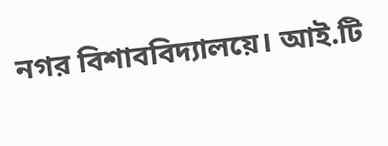নগর বিশাববিদ্যালয়ে। আই.টি